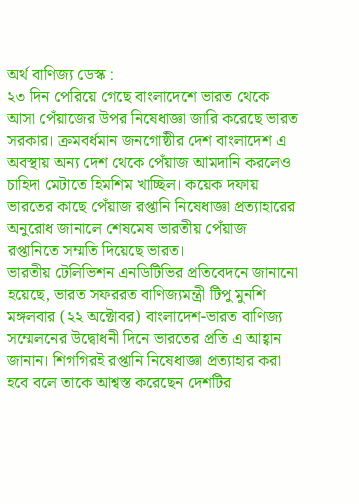অর্থ বাণিজ্য ডেস্ক :
২৩ দিন পেরিয়ে গেছে বাংলাদেশে ভারত থেকে আসা পেঁয়াজের উপর নিষেধাজ্ঞা জারি করেছে ভারত সরকার। ক্রমবর্ধমান জনগোষ্ঠীর দেশ বাংলাদেশ এ অবস্থায় অন্য দেশ থেকে পেঁয়াজ আমদানি করলেও চাহিদা মেটাতে হিমশিম খাচ্ছিল। কয়েক দফায় ভারতের কাছে পেঁয়াজ রপ্তানি নিষেধাজ্ঞা প্রত্যাহারের অনুরোধ জানালে শেষমেষ ভারতীয় পেঁয়াজ রপ্তানিতে সম্মতি দিয়েছে ভারত।
ভারতীয় টেলিভিশন এনডিটিভির প্রতিবেদনে জানানো হয়েছে, ভারত সফররত বাণিজ্যমন্ত্রী টিপু মুনশি মঙ্গলবার (২২ অক্টোবর) বাংলাদেশ-ভারত বাণিজ্য সম্মেলনের উদ্বোধনী দিনে ভারতের প্রতি এ আহ্বান জানান। শিগগিরই রপ্তানি নিষেধাজ্ঞা প্রত্যাহার করা হবে বলে তাকে আশ্বস্ত করেছেন দেশটির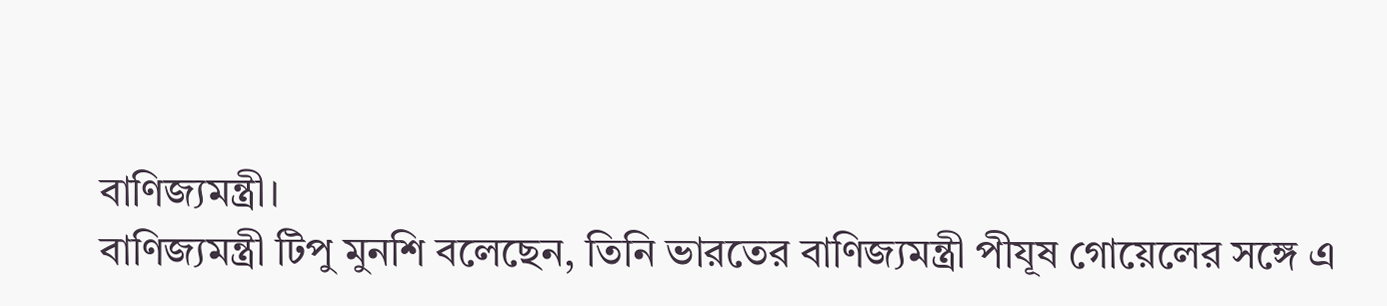বাণিজ্যমন্ত্রী।
বাণিজ্যমন্ত্রী টিপু মুনশি বলেছেন, তিনি ভারতের বাণিজ্যমন্ত্রী পীযূষ গোয়েলের সঙ্গে এ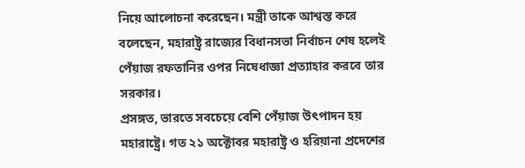নিয়ে আলোচনা করেছেন। মন্ত্রী তাকে আশ্বস্ত করে বলেছেন, মহারাষ্ট্র রাজ্যের বিধানসভা নির্বাচন শেষ হলেই পেঁয়াজ রফতানির ওপর নিষেধাজ্ঞা প্রত্যাহার করবে তার সরকার।
প্রসঙ্গত, ভারতে সবচেয়ে বেশি পেঁয়াজ উৎপাদন হয় মহারাষ্ট্রে। গত ২১ অক্টোবর মহারাষ্ট্র ও হরিয়ানা প্রদেশের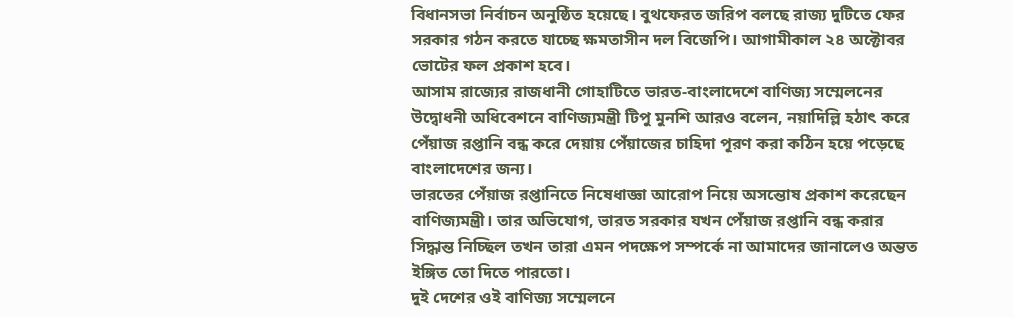বিধানসভা নির্বাচন অনুষ্ঠিত হয়েছে। বুথফেরত জরিপ বলছে রাজ্য দুটিতে ফের সরকার গঠন করতে যাচ্ছে ক্ষমতাসীন দল বিজেপি। আগামীকাল ২৪ অক্টোবর ভোটের ফল প্রকাশ হবে।
আসাম রাজ্যের রাজধানী গোহাটিতে ভারত-বাংলাদেশে বাণিজ্য সম্মেলনের উদ্বোধনী অধিবেশনে বাণিজ্যমন্ত্রী টিপু মুনশি আরও বলেন, নয়াদিল্লি হঠাৎ করে পেঁয়াজ রপ্তানি বন্ধ করে দেয়ায় পেঁয়াজের চাহিদা পূরণ করা কঠিন হয়ে পড়েছে বাংলাদেশের জন্য।
ভারতের পেঁয়াজ রপ্তানিতে নিষেধাজ্ঞা আরোপ নিয়ে অসন্তোষ প্রকাশ করেছেন বাণিজ্যমন্ত্রী। তার অভিযোগ, ভারত সরকার যখন পেঁয়াজ রপ্তানি বন্ধ করার সিদ্ধান্ত নিচ্ছিল তখন তারা এমন পদক্ষেপ সম্পর্কে না আমাদের জানালেও অন্তত ইঙ্গিত তো দিতে পারতো।
দুই দেশের ওই বাণিজ্য সম্মেলনে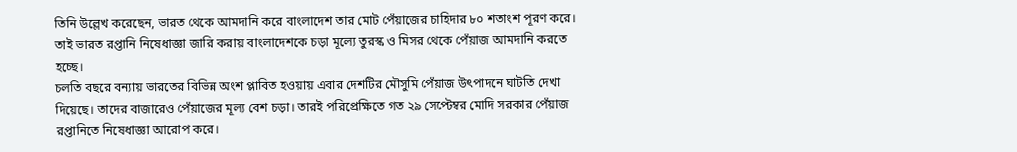তিনি উল্লেখ করেছেন, ভারত থেকে আমদানি করে বাংলাদেশ তার মোট পেঁয়াজের চাহিদার ৮০ শতাংশ পূরণ করে। তাই ভারত রপ্তানি নিষেধাজ্ঞা জারি করায় বাংলাদেশকে চড়া মূল্যে তুরস্ক ও মিসর থেকে পেঁয়াজ আমদানি করতে হচ্ছে।
চলতি বছরে বন্যায় ভারতের বিভিন্ন অংশ প্লাবিত হওয়ায় এবার দেশটির মৌসুমি পেঁয়াজ উৎপাদনে ঘাটতি দেখা দিয়েছে। তাদের বাজারেও পেঁয়াজের মূল্য বেশ চড়া। তারই পরিপ্রেক্ষিতে গত ২৯ সেপ্টেম্বর মোদি সরকার পেঁয়াজ রপ্তানিতে নিষেধাজ্ঞা আরোপ করে।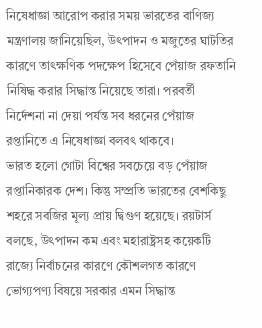নিষেধাজ্ঞা আরোপ করার সময় ভারতের বাণিজ্য মন্ত্রণালয় জানিয়েছিল, উৎপাদন ও মজুতের ঘাটতির কারণে তাৎক্ষণিক পদক্ষেপ হিসেবে পেঁয়াজ রফতানি নিষিদ্ধ করার সিদ্ধান্ত নিয়েছে তারা। পরবর্তী নির্দেশনা না দেয়া পর্যন্ত সব ধরনের পেঁয়াজ রপ্তানিতে এ নিষেধাজ্ঞা বলবৎ থাকবে।
ভারত হলো গোটা বিশ্বের সবচেয়ে বড় পেঁয়াজ রপ্তানিকারক দেশ। কিন্তু সম্প্রতি ভারতের বেশকিছু শহরে সবজির মূল্য প্রায় দ্বিগুণ হয়েছে। রয়টার্স বলছে, উৎপাদন কম এবং মহারাষ্ট্রসহ কয়েকটি রাজ্যে নির্বাচনের কারণে কৌশলগত কারণে ভোগ্যপণ্য বিষয়ে সরকার এমন সিদ্ধান্ত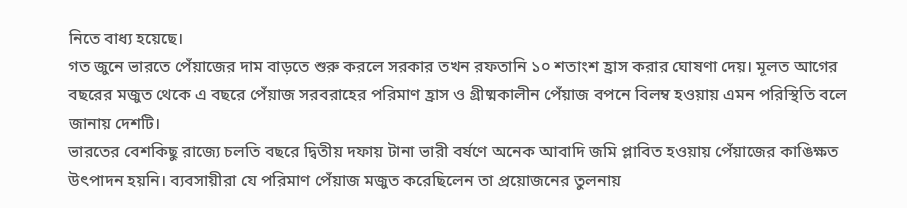নিতে বাধ্য হয়েছে।
গত জুনে ভারতে পেঁয়াজের দাম বাড়তে শুরু করলে সরকার তখন রফতানি ১০ শতাংশ হ্রাস করার ঘোষণা দেয়। মূলত আগের বছরের মজুত থেকে এ বছরে পেঁয়াজ সরবরাহের পরিমাণ হ্রাস ও গ্রীষ্মকালীন পেঁয়াজ বপনে বিলম্ব হওয়ায় এমন পরিস্থিতি বলে জানায় দেশটি।
ভারতের বেশকিছু রাজ্যে চলতি বছরে দ্বিতীয় দফায় টানা ভারী বর্ষণে অনেক আবাদি জমি প্লাবিত হওয়ায় পেঁয়াজের কাঙিক্ষত উৎপাদন হয়নি। ব্যবসায়ীরা যে পরিমাণ পেঁয়াজ মজুত করেছিলেন তা প্রয়োজনের তুলনায়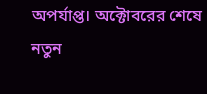অপর্যাপ্ত। অক্টোবরের শেষে নতুন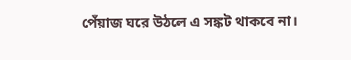পেঁয়াজ ঘরে উঠলে এ সঙ্কট থাকবে না।